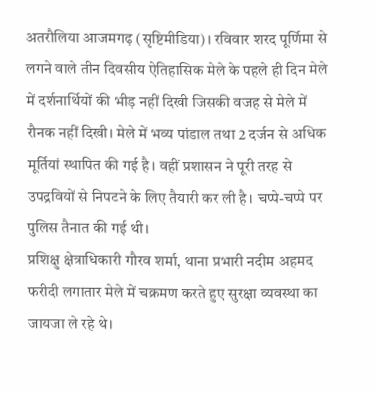अतरौलिया आजमगढ़ (सृष्टिमीडिया)। रविवार शरद पूर्णिमा से लगने वाले तीन दिवसीय ऐतिहासिक मेले के पहले ही दिन मेले में दर्शनार्थियों की भीड़ नहीं दिखी जिसकी वजह से मेले में रौनक नहीं दिखी। मेले में भव्य पांडाल तथा 2 दर्जन से अधिक मूर्तियां स्थापित की गई है। वहीं प्रशासन ने पूरी तरह से उपद्रवियों से निपटने के लिए तैयारी कर ली है। चप्पे-चप्पे पर पुलिस तैनात की गई थी।
प्रशिक्षु क्षेत्राधिकारी गौरव शर्मा, थाना प्रभारी नदीम अहमद फरीदी लगातार मेले में चक्रमण करते हुए सुरक्षा व्यवस्था का जायजा ले रहे थे।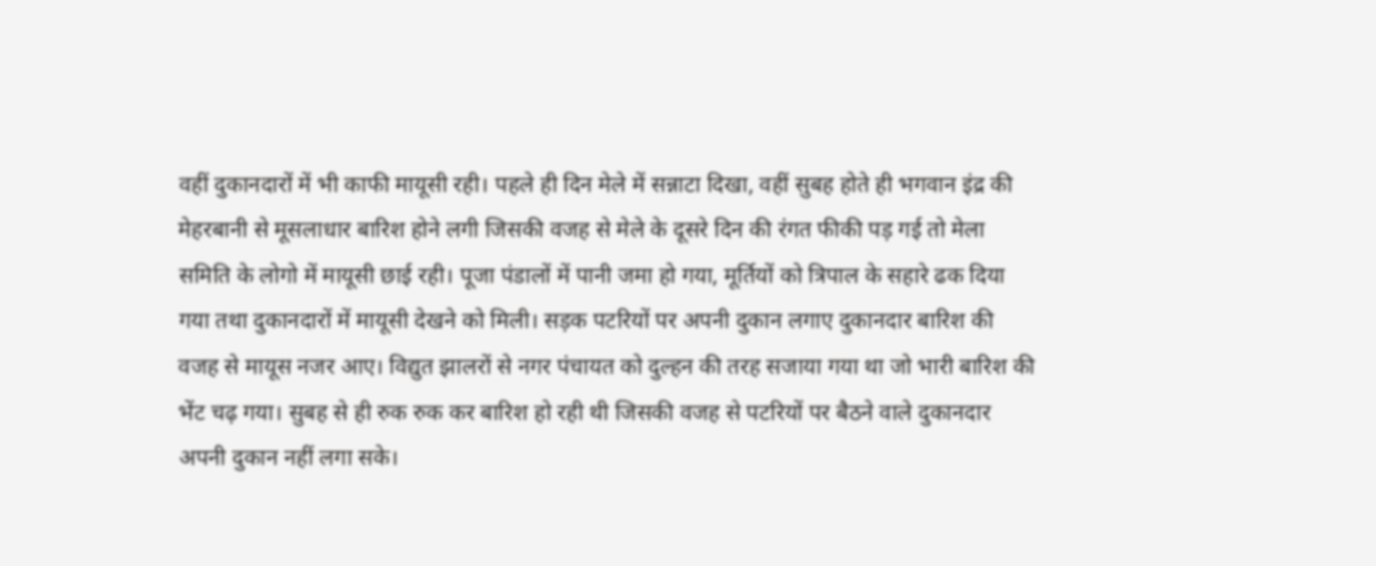वहीं दुकानदारों में भी काफी मायूसी रही। पहले ही दिन मेले में सन्नाटा दिखा, वहीं सुबह होते ही भगवान इंद्र की मेहरबानी से मूसलाधार बारिश होने लगी जिसकी वजह से मेले के दूसरे दिन की रंगत फीकी पड़ गई तो मेला समिति के लोगो में मायूसी छाई रही। पूजा पंडालों में पानी जमा हो गया, मूर्तियों को त्रिपाल के सहारे ढक दिया गया तथा दुकानदारों में मायूसी देखने को मिली। सड़क पटरियों पर अपनी दुकान लगाए दुकानदार बारिश की वजह से मायूस नजर आए। विद्युत झालरों से नगर पंचायत को दुल्हन की तरह सजाया गया था जो भारी बारिश की भेंट चढ़ गया। सुबह से ही रुक रुक कर बारिश हो रही थी जिसकी वजह से पटरियों पर बैठने वाले दुकानदार अपनी दुकान नहीं लगा सके।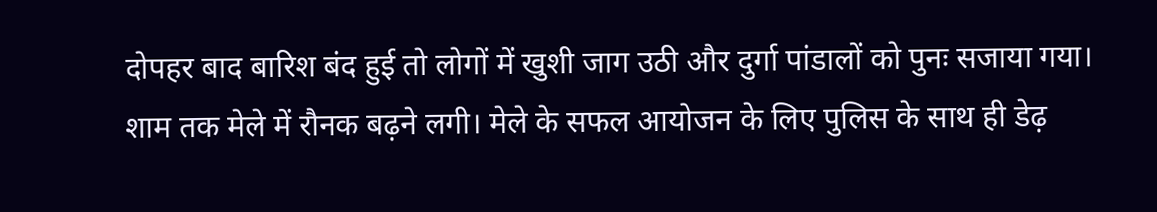दोपहर बाद बारिश बंद हुई तो लोगों में खुशी जाग उठी और दुर्गा पांडालों को पुनः सजाया गया। शाम तक मेले में रौनक बढ़ने लगी। मेले के सफल आयोजन के लिए पुलिस के साथ ही डेढ़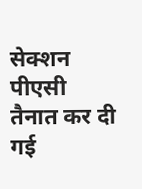सेक्शन पीएसी तैनात कर दी गई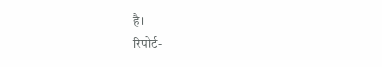है।
रिपोर्ट-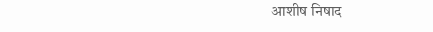आशीष निषाद